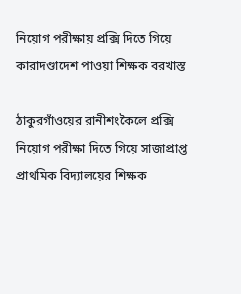নিয়োগ পরীক্ষায় প্রক্সি দিতে গিয়ে কারাদণ্ডাদেশ পাওয়া শিক্ষক বরখাস্ত

ঠাকুরগাঁওয়ের রানীশংকৈলে প্রক্সি নিয়োগ পরীক্ষা দিতে গিয়ে সাজাপ্রাপ্ত প্রাথমিক বিদ্যালয়ের শিক্ষক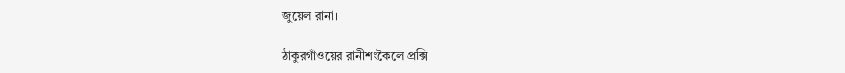জুয়েল রানা।

ঠাকুরগাঁওয়ের রানীশংকৈলে প্রক্সি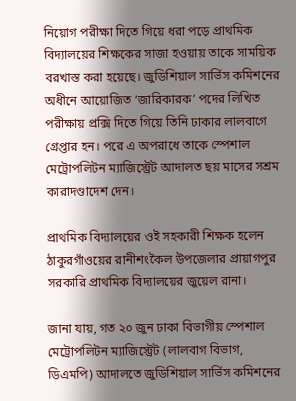নিয়োগ পরীক্ষা দিতে গিয়ে ধরা পড়ে প্রাথমিক বিদ্যালয়ের শিক্ষকের সাজা হওয়ায় তাকে সাময়িক বরখাস্ত করা হয়েছে। জুডিশিয়াল সার্ভিস কমিশনের অধীনে আয়োজিত ‘জারিকারক’ পদের লিখিত পরীক্ষায় প্রক্সি দিতে গিয়ে তিনি ঢাকার লালবাগে গ্রেপ্তার হন। পরে এ অপরাধে তাকে স্পেশাল মেট্রোপলিটন ম্যাজিস্ট্রেট আদালত ছয় মাসের সশ্রম কারাদণ্ডাদেশ দেন।

প্রাথমিক বিদ্যালয়ের ওই সহকারী শিক্ষক হলেন ঠাকুরগাঁওয়ের রানীশংকৈল উপজেলার প্রায়াগপুর সরকারি প্রাথমিক বিদ্যালয়ের জুয়েল রানা।

জানা যায়, গত ২০ জুন ঢাকা বিভাগীয় স্পেশাল মেট্রোপলিটন ম্যাজিস্ট্রেট (লালবাগ বিভাগ, ডিএমপি) আদালতে জুডিশিয়াল সার্ভিস কমিশনের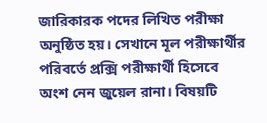জারিকারক পদের লিখিত পরীক্ষা অনুষ্ঠিত হয়। সেখানে মূল পরীক্ষার্থীর পরিবর্তে প্রক্সি পরীক্ষার্থী হিসেবে অংশ নেন জুয়েল রানা। বিষয়টি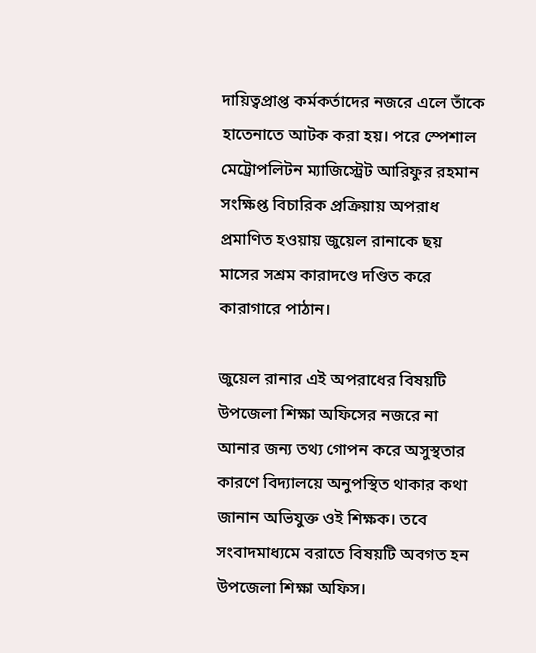দায়িত্বপ্রাপ্ত কর্মকর্তাদের নজরে এলে তাঁকে হাতেনাতে আটক করা হয়। পরে স্পেশাল মেট্রোপলিটন ম্যাজিস্ট্রেট আরিফুর রহমান সংক্ষিপ্ত বিচারিক প্রক্রিয়ায় অপরাধ প্রমাণিত হওয়ায় জুয়েল রানাকে ছয় মাসের সশ্রম কারাদণ্ডে দণ্ডিত করে কারাগারে পাঠান।

জুয়েল রানার এই অপরাধের বিষয়টি উপজেলা শিক্ষা অফিসের নজরে না আনার জন্য তথ্য গোপন করে অসুস্থতার কারণে বিদ্যালয়ে অনুপস্থিত থাকার কথা জানান অভিযুক্ত ওই শিক্ষক। তবে সংবাদমাধ্যমে বরাতে বিষয়টি অবগত হন উপজেলা শিক্ষা অফিস।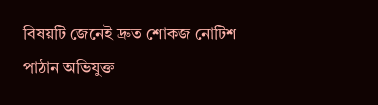বিষয়টি জেনেই দ্রুত শোকজ নোটিশ পাঠান অভিযুক্ত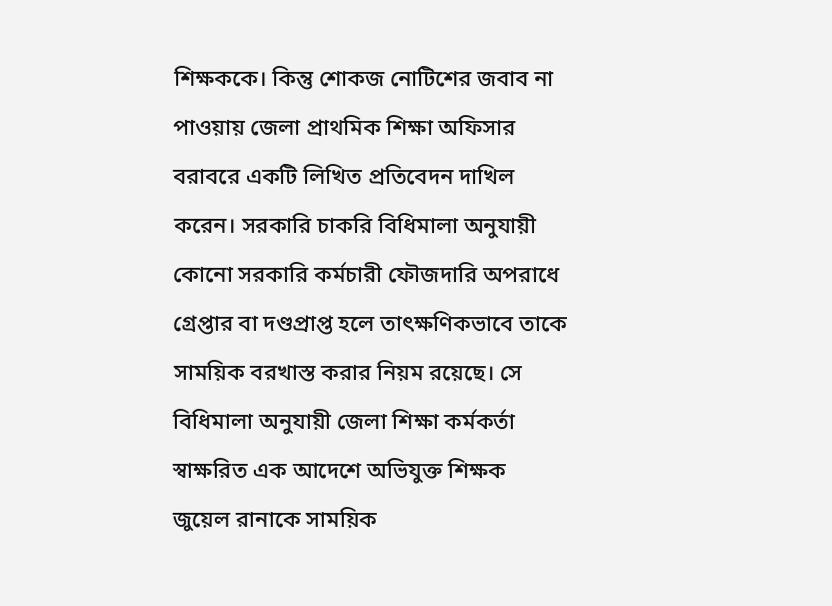শিক্ষককে। কিন্তু শোকজ নোটিশের জবাব না পাওয়ায় জেলা প্রাথমিক শিক্ষা অফিসার বরাবরে একটি লিখিত প্রতিবেদন দাখিল করেন। সরকারি চাকরি বিধিমালা অনুযায়ী কোনো সরকারি কর্মচারী ফৌজদারি অপরাধে গ্রেপ্তার বা দণ্ডপ্রাপ্ত হলে তাৎক্ষণিকভাবে তাকে সাময়িক বরখাস্ত করার নিয়ম রয়েছে। সে বিধিমালা অনুযায়ী জেলা শিক্ষা কর্মকর্তা স্বাক্ষরিত এক আদেশে অভিযুক্ত শিক্ষক জুয়েল রানাকে সাময়িক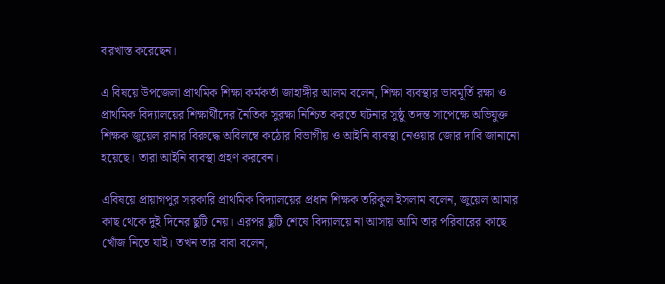বরখাস্ত করেছেন।

এ বিষয়ে উপজেলা প্রাথমিক শিক্ষা কর্মকর্তা জাহাঙ্গীর আলম বলেন, শিক্ষা ব্যবস্থার ভাবমূর্তি রক্ষা ও প্রাথমিক বিদ্যালয়ের শিক্ষার্থীদের নৈতিক সুরক্ষা নিশ্চিত করতে ঘটনার সুষ্ঠু তদন্ত সাপেক্ষে অভিযুক্ত শিক্ষক জুয়েল রানার বিরুদ্ধে অবিলম্বে কঠোর বিভাগীয় ও আইনি ব্যবস্থা নেওয়ার জোর দাবি জানানো হয়েছে। তারা আইনি ব্যবস্থা গ্রহণ করবেন।

এবিষয়ে প্রায়াগপুর সরকারি প্রাথমিক বিদ্যালয়ের প্রধান শিক্ষক তরিকুল ইসলাম বলেন, জুয়েল আমার কাছ থেকে দুই দিনের ছুটি নেয়। এরপর ছুটি শেষে বিদ্যালয়ে না আসায় আমি তার পরিবারের কাছে খোঁজ নিতে যাই। তখন তার বাবা বলেন,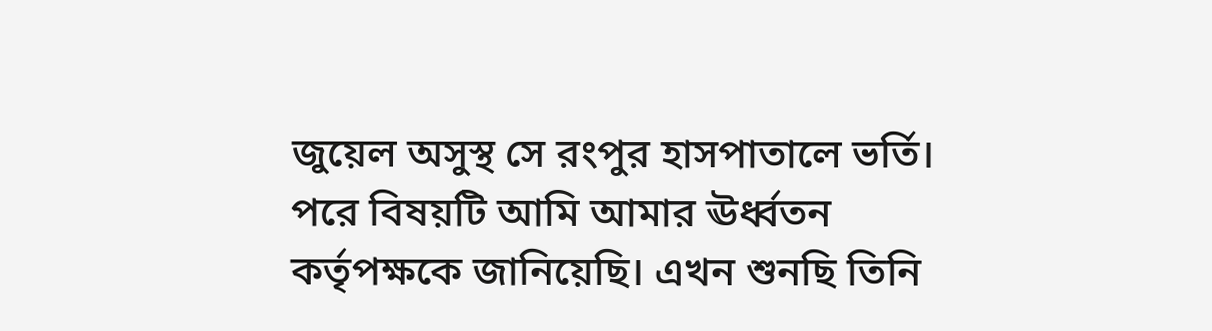জুয়েল অসুস্থ সে রংপুর হাসপাতালে ভর্তি। পরে বিষয়টি আমি আমার ঊর্ধ্বতন কর্তৃপক্ষকে জানিয়েছি। এখন শুনছি তিনি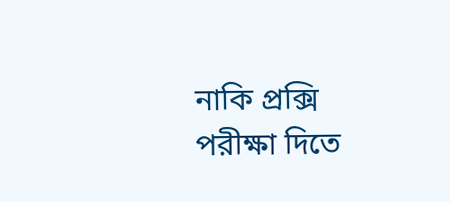নাকি প্রক্সি পরীক্ষা দিতে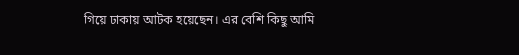গিয়ে ঢাকায় আটক হয়েছেন। এর বেশি কিছু আমি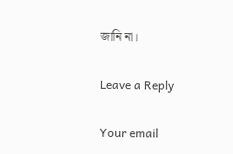জানি না।

Leave a Reply

Your email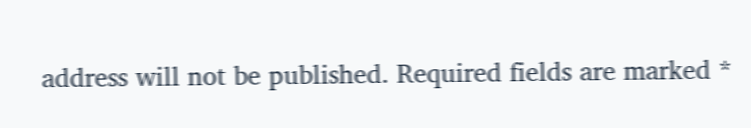address will not be published. Required fields are marked *